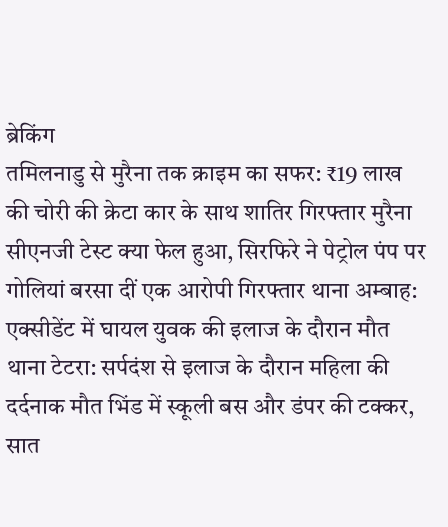ब्रेकिंग
तमिलनाडु से मुरैना तक क्राइम का सफर: ₹19 लाख की चोरी की क्रेटा कार के साथ शातिर गिरफ्तार मुरैना सीएनजी टेस्ट क्या फेल हुआ, सिरफिरे ने पेट्रोल पंप पर गोलियां बरसा दीं एक आरोपी गिरफ्तार थाना अम्बाह: एक्सीडेंट में घायल युवक की इलाज के दौरान मौत थाना टेटरा: सर्पदंश से इलाज के दौरान महिला की दर्दनाक मौत भिंड में स्कूली बस और डंपर की टक्कर, सात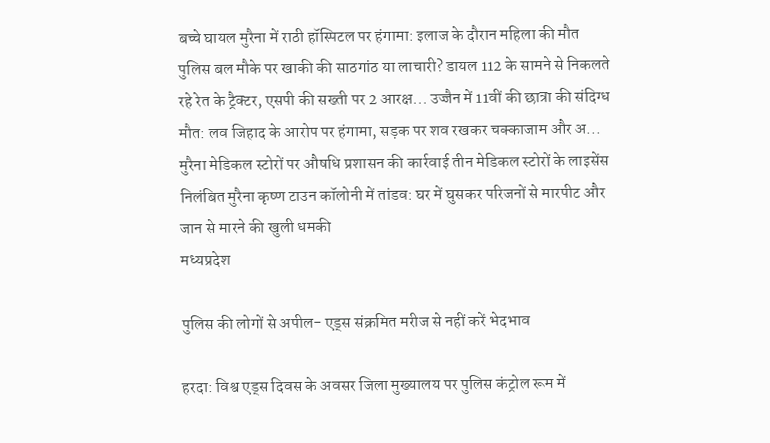बच्चे घायल मुरैना में राठी हॉस्पिटल पर हंगामा: इलाज के दौरान महिला की मौत पुलिस बल मौके पर खाकी की साठगांठ या लाचारी? डायल 112 के सामने से निकलते रहे रेत के ट्रैक्टर, एसपी की सख्ती पर 2 आरक्ष... उज्जैन में 11वीं की छात्रा की संदिग्ध मौत: लव जिहाद के आरोप पर हंगामा, सड़क पर शव रखकर चक्काजाम और अ... मुरैना मेडिकल स्टोरों पर औषधि प्रशासन की कार्रवाई तीन मेडिकल स्टोरों के लाइसेंस निलंबित मुरैना कृष्ण टाउन कॉलोनी में तांडव: घर में घुसकर परिजनों से मारपीट और जान से मारने की खुली धमकी
मध्यप्रदेश

पुलिस की लोगों से अपील- एड्स संक्रमित मरीज से नहीं करें भेदभाव

हरदा: विश्व एड्स दिवस के अवसर जिला मुख्यालय पर पुलिस कंट्रोल रूम में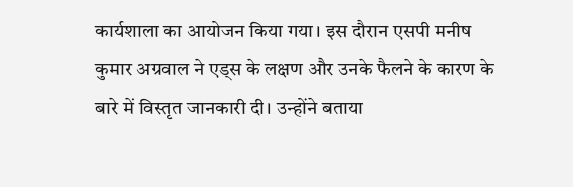कार्यशाला का आयोजन किया गया। इस दौरान एसपी मनीष कुमार अग्रवाल ने एड्स के लक्षण और उनके फैलने के कारण के बारे में विस्तृत जानकारी दी। उन्होंने बताया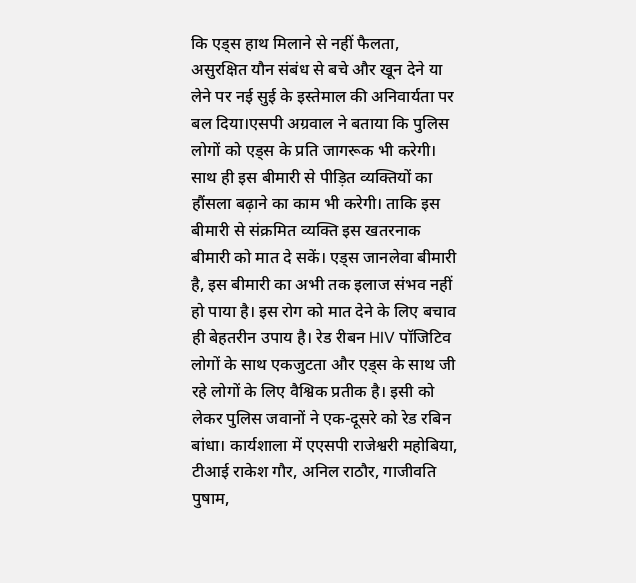कि एड्स हाथ मिलाने से नहीं फैलता, असुरक्षित यौन संबंध से बचे और खून देने या लेने पर नई सुई के इस्तेमाल की अनिवार्यता पर बल दिया।एसपी अग्रवाल ने बताया कि पुलिस लोगों को एड्स के प्रति जागरूक भी करेगी। साथ ही इस बीमारी से पीड़ित व्यक्तियों का हौंसला बढ़ाने का काम भी करेगी। ताकि इस बीमारी से संक्रमित व्यक्ति इस खतरनाक बीमारी को मात दे सकें। एड्स जानलेवा बीमारी है, इस बीमारी का अभी तक इलाज संभव नहीं हो पाया है। इस रोग को मात देने के लिए बचाव ही बेहतरीन उपाय है। रेड रीबन HIV पॉजिटिव लोगों के साथ एकजुटता और एड्स के साथ जी रहे लोगों के लिए वैश्विक प्रतीक है। इसी को लेकर पुलिस जवानों ने एक-दूसरे को रेड रबिन बांधा। कार्यशाला में एएसपी राजेश्वरी महोबिया, टीआई राकेश गौर, अनिल राठौर, गाजीवति पुषाम,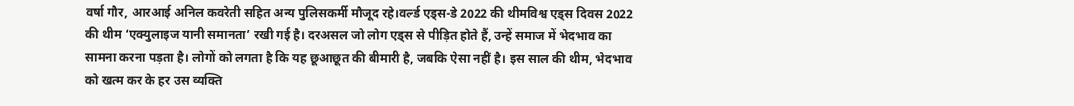वर्षा गौर, आरआई अनिल कवरेती सहित अन्य पुलिसकर्मी मौजूद रहे।वर्ल्ड एड्स-डे 2022 की थीमविश्व एड्स दिवस 2022 की थीम ‘एक्युलाइज यानी समानता’ रखी गई है। दरअसल जो लोग एड्स से पीड़ित होते हैं, उन्हें समाज में भेदभाव का सामना करना पड़ता है। लोगों को लगता है कि यह छूआछूत की बीमारी है, जबकि ऐसा नहीं है। इस साल की थीम, भेदभाव को खत्म कर के हर उस व्यक्ति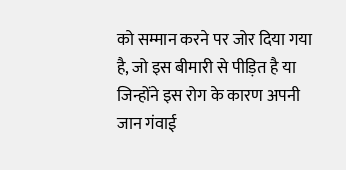को सम्मान करने पर जोर दिया गया है, जो इस बीमारी से पीड़ित है या जिन्होंने इस रोग के कारण अपनी जान गंवाई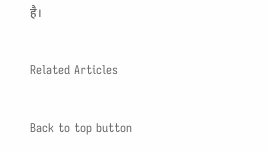है।

Related Articles

Back to top button